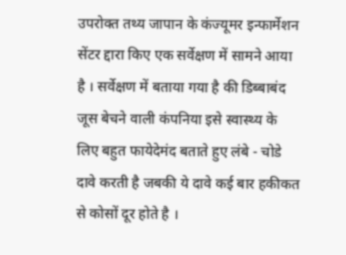उपरोक्त तथ्य जापान के कंज्यूमर इन्फार्मेशन सेंटर द्दारा किए एक सर्वेक्षण में सामने आया है । सर्वेक्षण में बताया गया है की डिब्बाबंद जूस बेचने वाली कंपनिया इसे स्वास्थ्य के लिए बहुत फायेदेमंद बताते हुए लंबे - चोडे दावे करती है जबकी ये दावे कई बार हकीकत से कोसों दूर होते है ।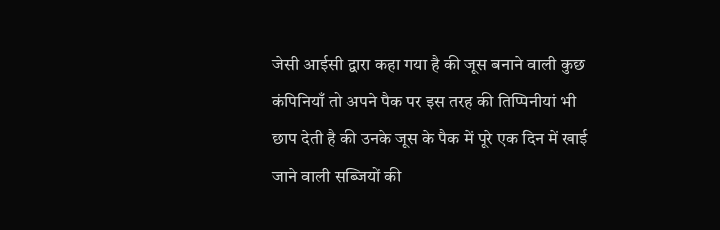जेसी आईसी द्वारा कहा गया है की जूस बनाने वाली कुछ कंपिनियाँ तो अपने पैक पर इस तरह की तिप्पिनीयां भी छाप देती है की उनके जूस के पैक में पूरे एक दिन में खाई जाने वाली सब्जियों की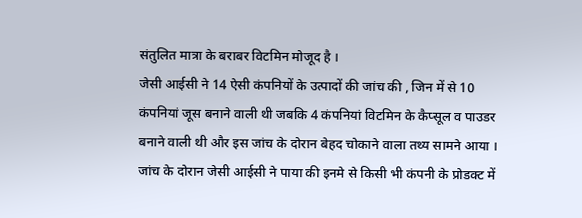संतुलित मात्रा के बराबर विटमिन मोजूद है ।
जेसी आईसी ने 14 ऐसी कंपनियों के उत्पादों की जांच की , जिन में से 10 कंपनियां जूस बनाने वाली थी जबकि 4 कंपनियां विटमिन के कैप्सूल व पाउडर बनाने वाली थी और इस जांच के दोरान बेहद चोकाने वाला तथ्य सामने आया ।
जांच के दोरान जेसी आईसी ने पाया की इनमे से किसी भी कंपनी के प्रोडक्ट में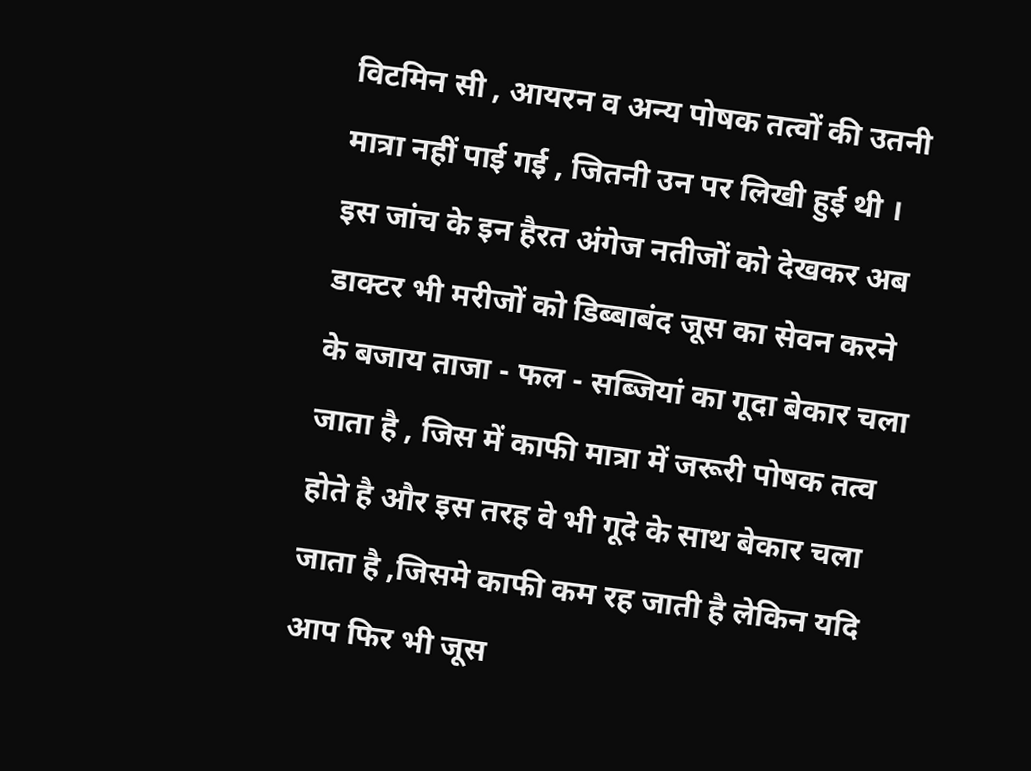विटमिन सी , आयरन व अन्य पोषक तत्वों की उतनी मात्रा नहीं पाई गई , जितनी उन पर लिखी हुई थी । इस जांच के इन हैरत अंगेज नतीजों को देखकर अब डाक्टर भी मरीजों को डिब्बाबंद जूस का सेवन करने के बजाय ताजा - फल - सब्जियां का गूदा बेकार चला जाता है , जिस में काफी मात्रा में जरूरी पोषक तत्व होते है और इस तरह वे भी गूदे के साथ बेकार चला जाता है ,जिसमे काफी कम रह जाती है लेकिन यदि आप फिर भी जूस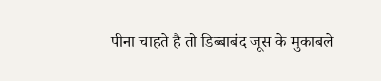पीना चाहते है तो डिब्बाबंद जूस के मुकाबले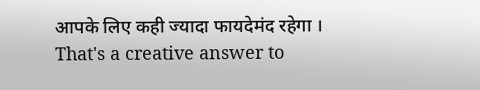आपके लिए कही ज्यादा फायदेमंद रहेगा ।
That's a creative answer to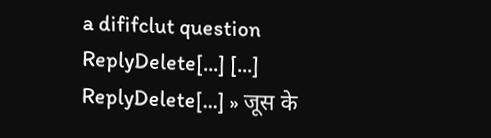a dififclut question
ReplyDelete[...] [...]
ReplyDelete[...] » जूस के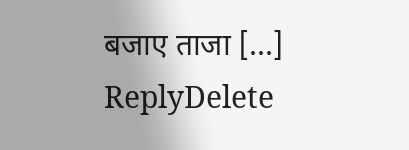बजाए ताजा [...]
ReplyDelete